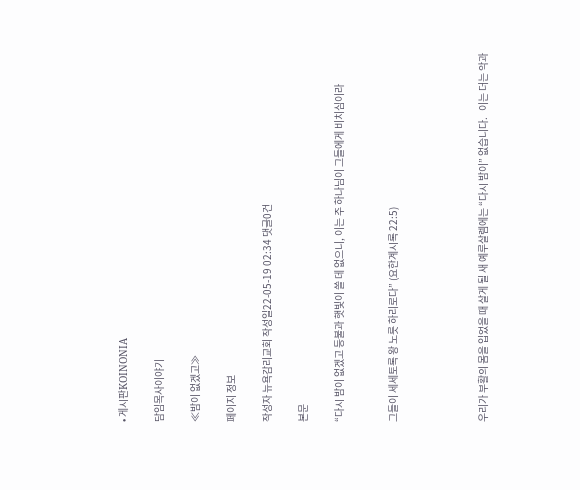• 게시판KOINONIA

담임목사이야기

≪밤이 없겠고≫

페이지 정보

작성자 뉴욕감리교회 작성일22-05-19 02:34 댓글0건

본문

“다시 밤이 없겠고 등불과 햇빛이 쓸 데 없으니, 이는 주 하나님이 그들에게 비치심이라


그들이 세세토록 왕 노릇 하리로다” (요한계시록 22:5)




우리가 부활의 몸을 입었을 때 살게 될 새 예루살렘에는 “다시 밤이” 없습니다.   이는 더는 악과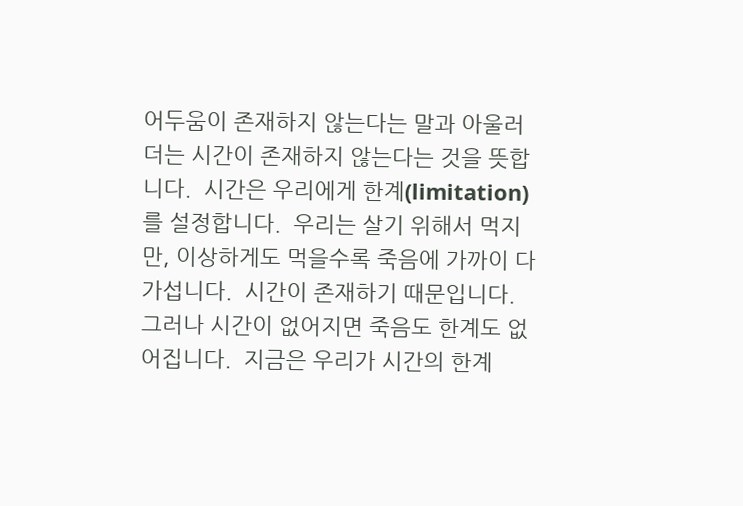어두움이 존재하지 않는다는 말과 아울러 더는 시간이 존재하지 않는다는 것을 뜻합니다.  시간은 우리에게 한계(limitation)를 설정합니다.  우리는 살기 위해서 먹지만, 이상하게도 먹을수록 죽음에 가까이 다가섭니다.  시간이 존재하기 때문입니다.  그러나 시간이 없어지면 죽음도 한계도 없어집니다.  지금은 우리가 시간의 한계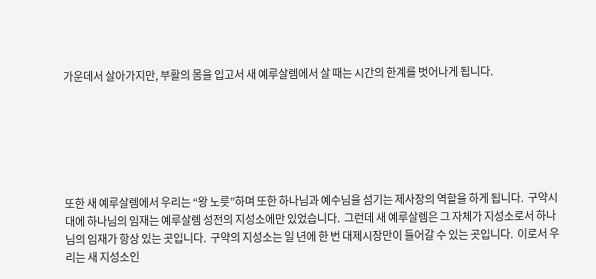가운데서 살아가지만, 부활의 몸을 입고서 새 예루살렘에서 살 때는 시간의 한계를 벗어나게 됩니다.






또한 새 예루살렘에서 우리는 “왕 노릇”하며 또한 하나님과 예수님을 섬기는 제사장의 역할을 하게 됩니다.  구약시대에 하나님의 임재는 예루살렘 성전의 지성소에만 있었습니다.  그런데 새 예루살렘은 그 자체가 지성소로서 하나님의 임재가 항상 있는 곳입니다.  구약의 지성소는 일 년에 한 번 대제시장만이 들어갈 수 있는 곳입니다.  이로서 우리는 새 지성소인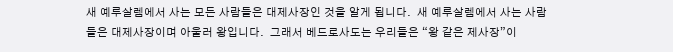새 예루살렘에서 사는 모든 사람들은 대제사장인 것을 알게 됩니다.  새 예루살렘에서 사는 사람들은 대제사장이며 아울러 왕입니다.  그래서 베드로사도는 우리들은 “왕 같은 제사장”이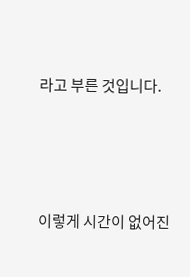라고 부른 것입니다.






이렇게 시간이 없어진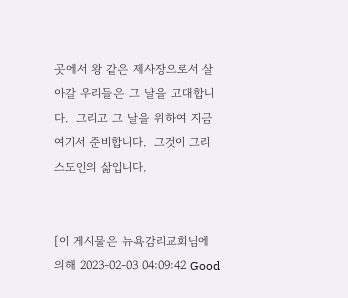곳에서 왕 같은 제사장으로서 살아갈 우리들은 그 날을 고대합니다.  그리고 그 날을 위하여 지금 여기서 준비합니다.  그것이 그리스도인의 삶입니다.


[이 게시물은 뉴욕감리교회님에 의해 2023-02-03 04:09:42 Good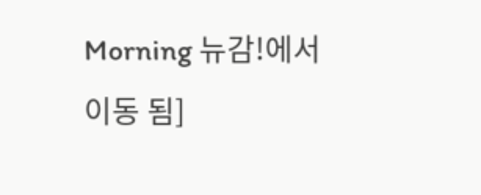Morning 뉴감!에서 이동 됨]